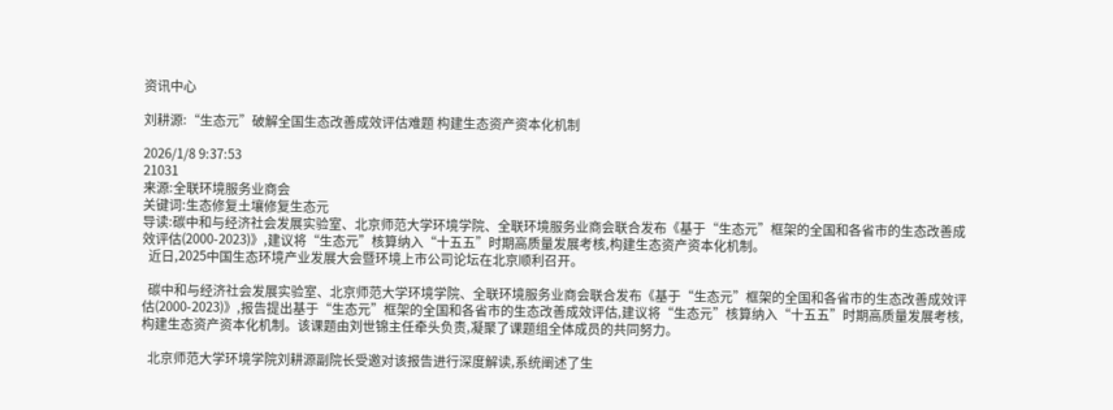资讯中心

刘耕源:“生态元”破解全国生态改善成效评估难题 构建生态资产资本化机制

2026/1/8 9:37:53
21031
来源:全联环境服务业商会
关键词:生态修复土壤修复生态元
导读:碳中和与经济社会发展实验室、北京师范大学环境学院、全联环境服务业商会联合发布《基于“生态元”框架的全国和各省市的生态改善成效评估(2000-2023)》,建议将“生态元”核算纳入“十五五”时期高质量发展考核,构建生态资产资本化机制。
  近日,2025中国生态环境产业发展大会暨环境上市公司论坛在北京顺利召开。

  碳中和与经济社会发展实验室、北京师范大学环境学院、全联环境服务业商会联合发布《基于“生态元”框架的全国和各省市的生态改善成效评估(2000-2023)》,报告提出基于“生态元”框架的全国和各省市的生态改善成效评估,建议将“生态元”核算纳入“十五五”时期高质量发展考核,构建生态资产资本化机制。该课题由刘世锦主任牵头负责,凝聚了课题组全体成员的共同努力。

  北京师范大学环境学院刘耕源副院长受邀对该报告进行深度解读,系统阐述了生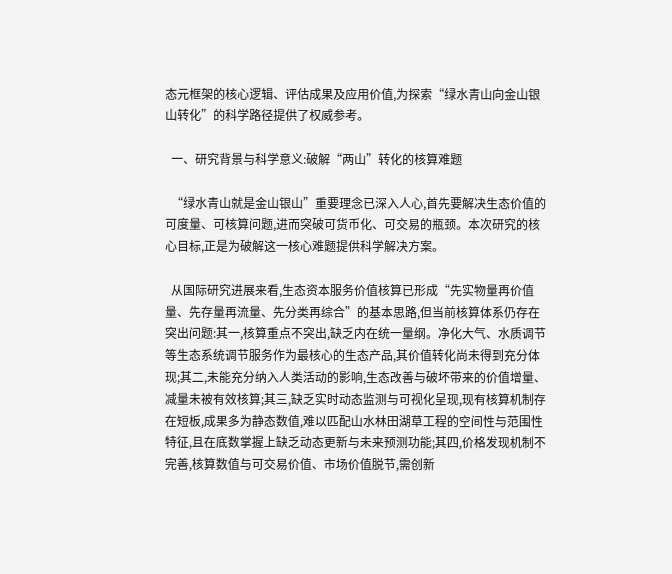态元框架的核心逻辑、评估成果及应用价值,为探索“绿水青山向金山银山转化”的科学路径提供了权威参考。

  一、研究背景与科学意义:破解“两山”转化的核算难题

  “绿水青山就是金山银山”重要理念已深入人心,首先要解决生态价值的可度量、可核算问题,进而突破可货币化、可交易的瓶颈。本次研究的核心目标,正是为破解这一核心难题提供科学解决方案。

  从国际研究进展来看,生态资本服务价值核算已形成“先实物量再价值量、先存量再流量、先分类再综合”的基本思路,但当前核算体系仍存在突出问题:其一,核算重点不突出,缺乏内在统一量纲。净化大气、水质调节等生态系统调节服务作为最核心的生态产品,其价值转化尚未得到充分体现;其二,未能充分纳入人类活动的影响,生态改善与破坏带来的价值增量、减量未被有效核算;其三,缺乏实时动态监测与可视化呈现,现有核算机制存在短板,成果多为静态数值,难以匹配山水林田湖草工程的空间性与范围性特征,且在底数掌握上缺乏动态更新与未来预测功能;其四,价格发现机制不完善,核算数值与可交易价值、市场价值脱节,需创新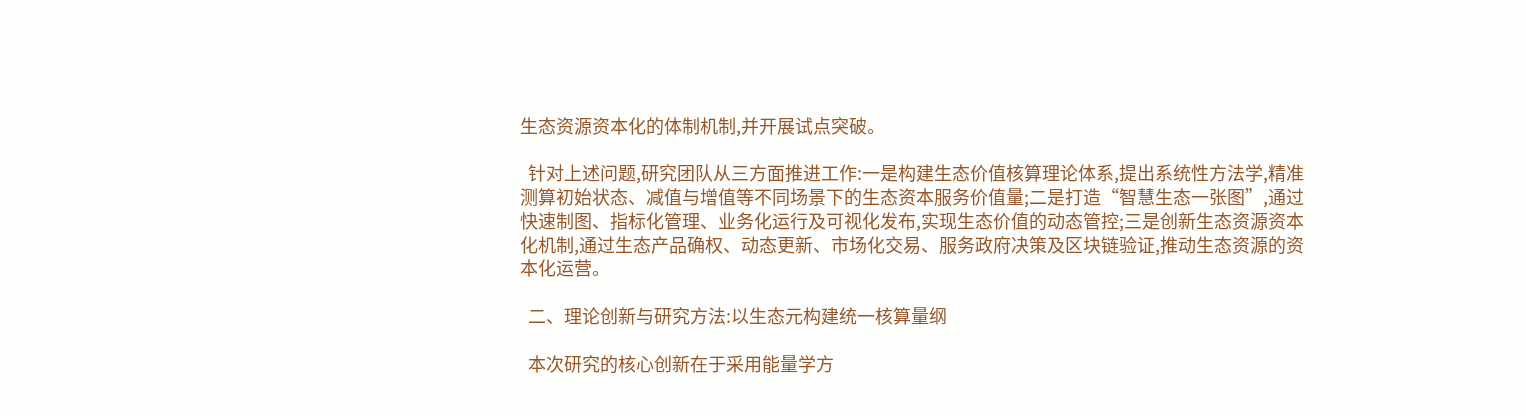生态资源资本化的体制机制,并开展试点突破。

  针对上述问题,研究团队从三方面推进工作:一是构建生态价值核算理论体系,提出系统性方法学,精准测算初始状态、减值与增值等不同场景下的生态资本服务价值量;二是打造“智慧生态一张图”,通过快速制图、指标化管理、业务化运行及可视化发布,实现生态价值的动态管控;三是创新生态资源资本化机制,通过生态产品确权、动态更新、市场化交易、服务政府决策及区块链验证,推动生态资源的资本化运营。

  二、理论创新与研究方法:以生态元构建统一核算量纲

  本次研究的核心创新在于采用能量学方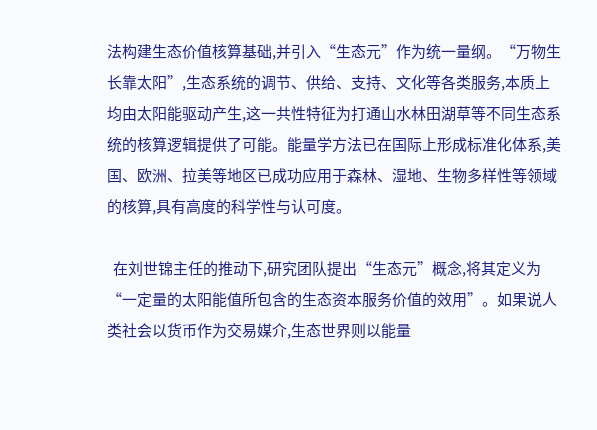法构建生态价值核算基础,并引入“生态元”作为统一量纲。“万物生长靠太阳”,生态系统的调节、供给、支持、文化等各类服务,本质上均由太阳能驱动产生,这一共性特征为打通山水林田湖草等不同生态系统的核算逻辑提供了可能。能量学方法已在国际上形成标准化体系,美国、欧洲、拉美等地区已成功应用于森林、湿地、生物多样性等领域的核算,具有高度的科学性与认可度。

  在刘世锦主任的推动下,研究团队提出“生态元”概念,将其定义为“一定量的太阳能值所包含的生态资本服务价值的效用”。如果说人类社会以货币作为交易媒介,生态世界则以能量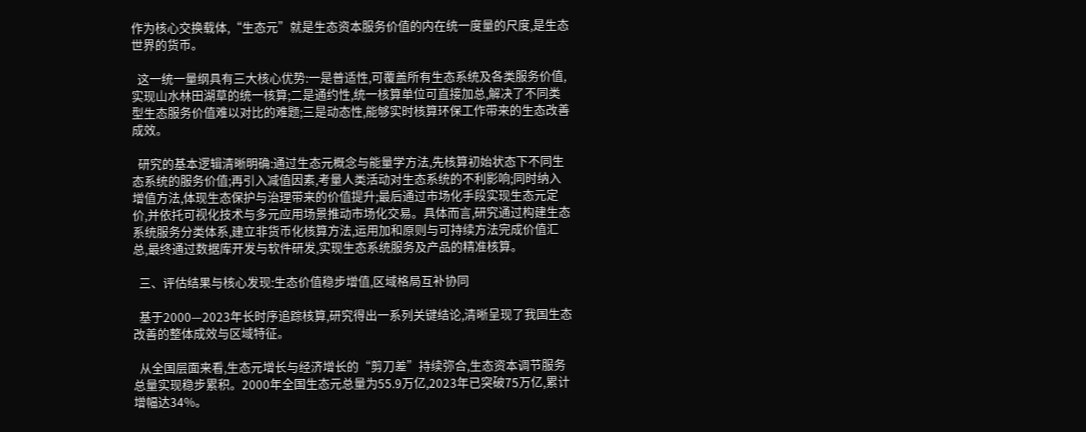作为核心交换载体,“生态元”就是生态资本服务价值的内在统一度量的尺度,是生态世界的货币。

  这一统一量纲具有三大核心优势:一是普适性,可覆盖所有生态系统及各类服务价值,实现山水林田湖草的统一核算;二是通约性,统一核算单位可直接加总,解决了不同类型生态服务价值难以对比的难题;三是动态性,能够实时核算环保工作带来的生态改善成效。

  研究的基本逻辑清晰明确:通过生态元概念与能量学方法,先核算初始状态下不同生态系统的服务价值;再引入减值因素,考量人类活动对生态系统的不利影响;同时纳入增值方法,体现生态保护与治理带来的价值提升;最后通过市场化手段实现生态元定价,并依托可视化技术与多元应用场景推动市场化交易。具体而言,研究通过构建生态系统服务分类体系,建立非货币化核算方法,运用加和原则与可持续方法完成价值汇总,最终通过数据库开发与软件研发,实现生态系统服务及产品的精准核算。

  三、评估结果与核心发现:生态价值稳步增值,区域格局互补协同

  基于2000—2023年长时序追踪核算,研究得出一系列关键结论,清晰呈现了我国生态改善的整体成效与区域特征。

  从全国层面来看,生态元增长与经济增长的“剪刀差”持续弥合,生态资本调节服务总量实现稳步累积。2000年全国生态元总量为55.9万亿,2023年已突破75万亿,累计增幅达34%。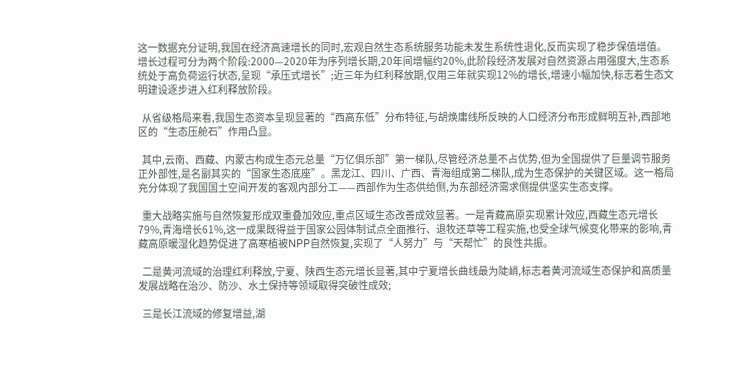这一数据充分证明,我国在经济高速增长的同时,宏观自然生态系统服务功能未发生系统性退化,反而实现了稳步保值增值。增长过程可分为两个阶段:2000—2020年为序列增长期,20年间增幅约20%,此阶段经济发展对自然资源占用强度大,生态系统处于高负荷运行状态,呈现“承压式增长”;近三年为红利释放期,仅用三年就实现12%的增长,增速小幅加快,标志着生态文明建设逐步进入红利释放阶段。

  从省级格局来看,我国生态资本呈现显著的“西高东低”分布特征,与胡焕庸线所反映的人口经济分布形成鲜明互补,西部地区的“生态压舱石”作用凸显。

  其中,云南、西藏、内蒙古构成生态元总量“万亿俱乐部”第一梯队,尽管经济总量不占优势,但为全国提供了巨量调节服务正外部性,是名副其实的“国家生态底座”。黑龙江、四川、广西、青海组成第二梯队,成为生态保护的关键区域。这一格局充分体现了我国国土空间开发的客观内部分工——西部作为生态供给侧,为东部经济需求侧提供坚实生态支撑。

  重大战略实施与自然恢复形成双重叠加效应,重点区域生态改善成效显著。一是青藏高原实现累计效应,西藏生态元增长79%,青海增长61%,这一成果既得益于国家公园体制试点全面推行、退牧还草等工程实施,也受全球气候变化带来的影响,青藏高原暖湿化趋势促进了高寒植被NPP自然恢复,实现了“人努力”与“天帮忙”的良性共振。

  二是黄河流域的治理红利释放,宁夏、陕西生态元增长显著,其中宁夏增长曲线最为陡峭,标志着黄河流域生态保护和高质量发展战略在治沙、防沙、水土保持等领域取得突破性成效;

  三是长江流域的修复增益,湖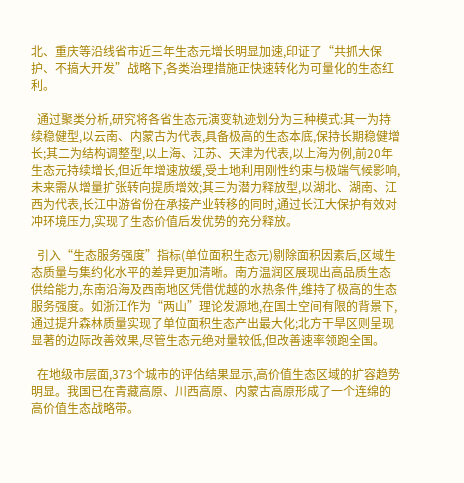北、重庆等沿线省市近三年生态元增长明显加速,印证了“共抓大保护、不搞大开发”战略下,各类治理措施正快速转化为可量化的生态红利。

  通过聚类分析,研究将各省生态元演变轨迹划分为三种模式:其一为持续稳健型,以云南、内蒙古为代表,具备极高的生态本底,保持长期稳健增长;其二为结构调整型,以上海、江苏、天津为代表,以上海为例,前20年生态元持续增长,但近年增速放缓,受土地利用刚性约束与极端气候影响,未来需从增量扩张转向提质增效;其三为潜力释放型,以湖北、湖南、江西为代表,长江中游省份在承接产业转移的同时,通过长江大保护有效对冲环境压力,实现了生态价值后发优势的充分释放。

  引入“生态服务强度”指标(单位面积生态元)剔除面积因素后,区域生态质量与集约化水平的差异更加清晰。南方温润区展现出高品质生态供给能力,东南沿海及西南地区凭借优越的水热条件,维持了极高的生态服务强度。如浙江作为“两山”理论发源地,在国土空间有限的背景下,通过提升森林质量实现了单位面积生态产出最大化;北方干旱区则呈现显著的边际改善效果,尽管生态元绝对量较低,但改善速率领跑全国。

  在地级市层面,373个城市的评估结果显示,高价值生态区域的扩容趋势明显。我国已在青藏高原、川西高原、内蒙古高原形成了一个连绵的高价值生态战略带。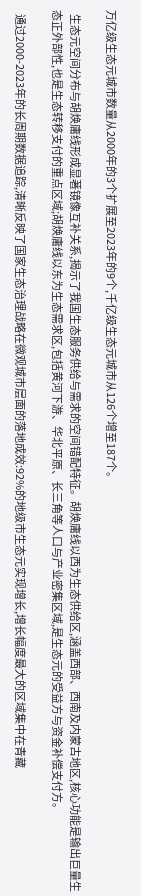万亿级生态元城市数量从2000年的3个扩展至2023年的9个,千亿级生态元城市从126个增至187个。

  生态元空间分布与胡焕庸线形成显著镜像互补关系,揭示了我国生态服务供给与需求的空间错配特征。胡焕庸线以西为生态供给区,涵盖西部、西南及内蒙古地区,核心功能是输出巨量生态正外部性,也是生态转移支付的重点区域;胡焕庸线以东为生态需求区,包括黄河下游、华北平原、长三角等人口与产业密集区域,是生态元的受益方与资金补偿支付方。

  通过2000-2023年的长周期数据追踪,清晰反映了国家生态治理战略在微观城市层面的落地成效:92%的地级市生态元实现增长,增长幅度最大的区域集中在青藏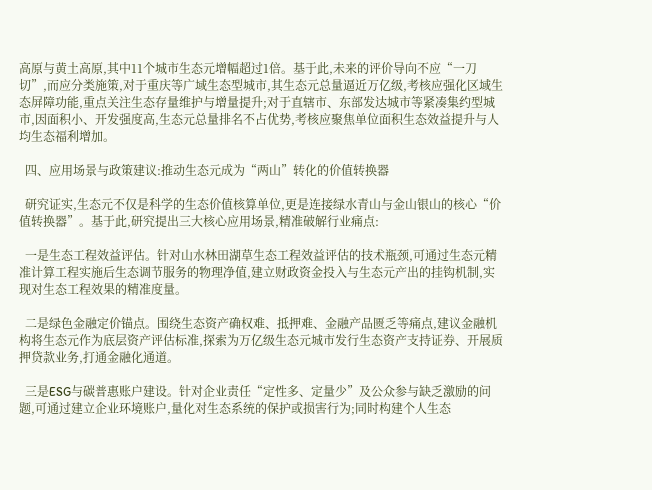高原与黄土高原,其中11个城市生态元增幅超过1倍。基于此,未来的评价导向不应“一刀切”,而应分类施策,对于重庆等广域生态型城市,其生态元总量逼近万亿级,考核应强化区域生态屏障功能,重点关注生态存量维护与增量提升;对于直辖市、东部发达城市等紧凑集约型城市,因面积小、开发强度高,生态元总量排名不占优势,考核应聚焦单位面积生态效益提升与人均生态福利增加。

  四、应用场景与政策建议:推动生态元成为“两山”转化的价值转换器

  研究证实,生态元不仅是科学的生态价值核算单位,更是连接绿水青山与金山银山的核心“价值转换器”。基于此,研究提出三大核心应用场景,精准破解行业痛点:

  一是生态工程效益评估。针对山水林田湖草生态工程效益评估的技术瓶颈,可通过生态元精准计算工程实施后生态调节服务的物理净值,建立财政资金投入与生态元产出的挂钩机制,实现对生态工程效果的精准度量。

  二是绿色金融定价锚点。围绕生态资产确权难、抵押难、金融产品匮乏等痛点,建议金融机构将生态元作为底层资产评估标准,探索为万亿级生态元城市发行生态资产支持证券、开展质押贷款业务,打通金融化通道。

  三是ESG与碳普惠账户建设。针对企业责任“定性多、定量少”及公众参与缺乏激励的问题,可通过建立企业环境账户,量化对生态系统的保护或损害行为;同时构建个人生态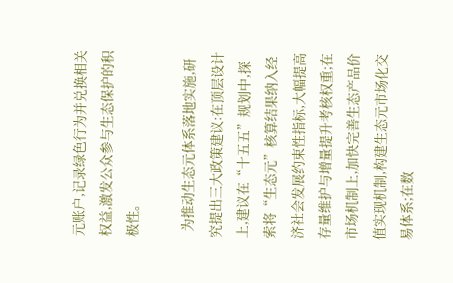元账户,记录绿色行为并兑换相关权益,激发公众参与生态保护的积极性。

  为推动生态元体系落地实施,研究提出三大政策建议:在顶层设计上,建议在“十五五”规划中,探索将“生态元”核算结果纳入经济社会发展约束性指标,大幅提高存量维护与增量提升考核权重;在市场机制上,加快完善生态产品价值实现机制,构建生态元市场化交易体系;在数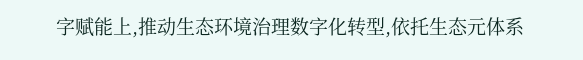字赋能上,推动生态环境治理数字化转型,依托生态元体系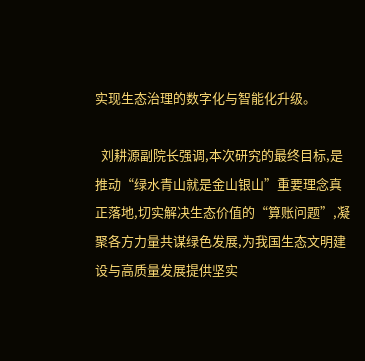实现生态治理的数字化与智能化升级。

  刘耕源副院长强调,本次研究的最终目标,是推动“绿水青山就是金山银山”重要理念真正落地,切实解决生态价值的“算账问题”,凝聚各方力量共谋绿色发展,为我国生态文明建设与高质量发展提供坚实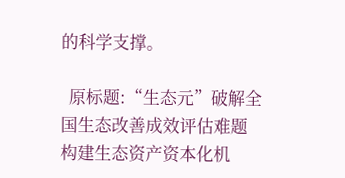的科学支撑。

  原标题:“生态元”破解全国生态改善成效评估难题 构建生态资产资本化机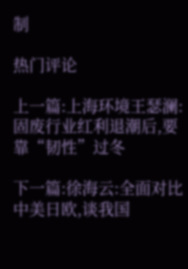制

热门评论

上一篇:上海环境王瑟澜:固废行业红利退潮后,要靠“韧性”过冬

下一篇:徐海云:全面对比中美日欧,谈我国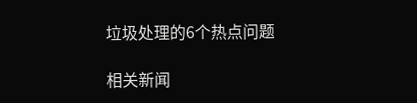垃圾处理的6个热点问题

相关新闻